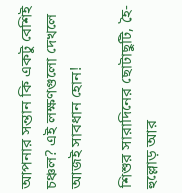আপনার সন্তান কি একটু বেশিই চঞ্চল? এই লক্ষণগুলো দেখলে আজই সাবধান হোন!

শিশুর সারাদিনের ছোটাছুটি, হৈ-হুল্লোড় আর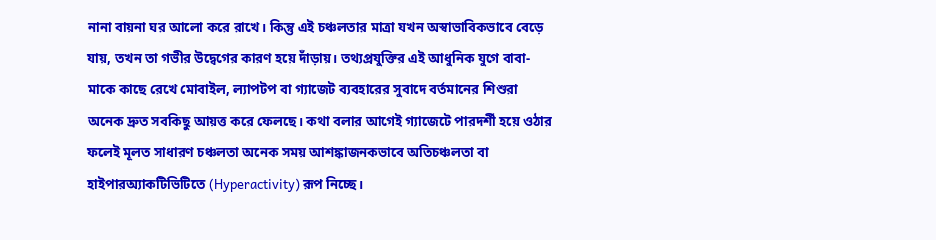নানা বায়না ঘর আলো করে রাখে। কিন্তু এই চঞ্চলতার মাত্রা যখন অস্বাভাবিকভাবে বেড়ে যায়, তখন তা গভীর উদ্বেগের কারণ হয়ে দাঁড়ায়। তথ্যপ্রযুক্তির এই আধুনিক যুগে বাবা-মাকে কাছে রেখে মোবাইল, ল্যাপটপ বা গ্যাজেট ব্যবহারের সুবাদে বর্তমানের শিশুরা অনেক দ্রুত সবকিছু আয়ত্ত করে ফেলছে। কথা বলার আগেই গ্যাজেটে পারদর্শী হয়ে ওঠার ফলেই মূলত সাধারণ চঞ্চলতা অনেক সময় আশঙ্কাজনকভাবে অতিচঞ্চলতা বা হাইপারঅ্যাকটিভিটিতে (Hyperactivity) রূপ নিচ্ছে।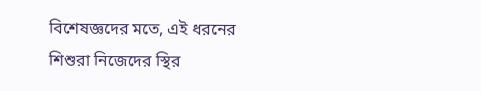বিশেষজ্ঞদের মতে, এই ধরনের শিশুরা নিজেদের স্থির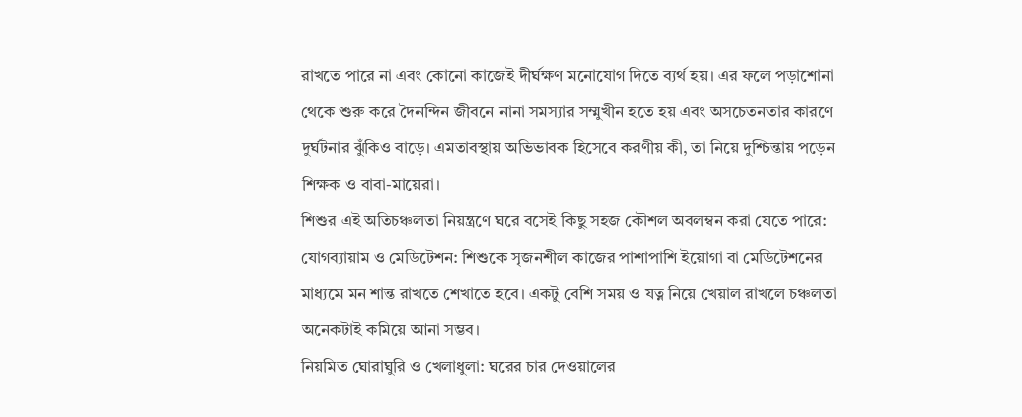রাখতে পারে না এবং কোনো কাজেই দীর্ঘক্ষণ মনোযোগ দিতে ব্যর্থ হয়। এর ফলে পড়াশোনা থেকে শুরু করে দৈনন্দিন জীবনে নানা সমস্যার সম্মুখীন হতে হয় এবং অসচেতনতার কারণে দুর্ঘটনার ঝুঁকিও বাড়ে। এমতাবস্থায় অভিভাবক হিসেবে করণীয় কী, তা নিয়ে দুশ্চিন্তায় পড়েন শিক্ষক ও বাবা-মায়েরা।
শিশুর এই অতিচঞ্চলতা নিয়ন্ত্রণে ঘরে বসেই কিছু সহজ কৌশল অবলম্বন করা যেতে পারে:
যোগব্যায়াম ও মেডিটেশন: শিশুকে সৃজনশীল কাজের পাশাপাশি ইয়োগা বা মেডিটেশনের মাধ্যমে মন শান্ত রাখতে শেখাতে হবে। একটু বেশি সময় ও যত্ন নিয়ে খেয়াল রাখলে চঞ্চলতা অনেকটাই কমিয়ে আনা সম্ভব।
নিয়মিত ঘোরাঘুরি ও খেলাধুলা: ঘরের চার দেওয়ালের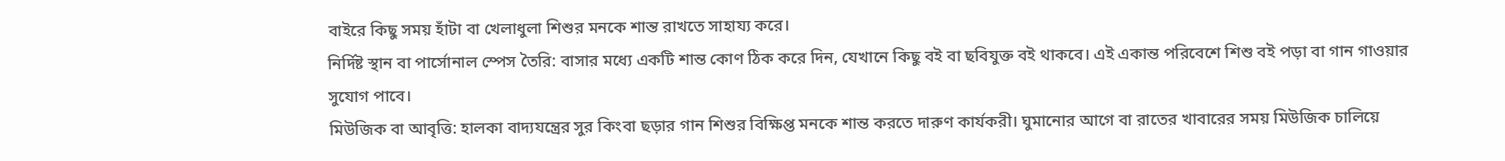বাইরে কিছু সময় হাঁটা বা খেলাধুলা শিশুর মনকে শান্ত রাখতে সাহায্য করে।
নির্দিষ্ট স্থান বা পার্সোনাল স্পেস তৈরি: বাসার মধ্যে একটি শান্ত কোণ ঠিক করে দিন, যেখানে কিছু বই বা ছবিযুক্ত বই থাকবে। এই একান্ত পরিবেশে শিশু বই পড়া বা গান গাওয়ার সুযোগ পাবে।
মিউজিক বা আবৃত্তি: হালকা বাদ্যযন্ত্রের সুর কিংবা ছড়ার গান শিশুর বিক্ষিপ্ত মনকে শান্ত করতে দারুণ কার্যকরী। ঘুমানোর আগে বা রাতের খাবারের সময় মিউজিক চালিয়ে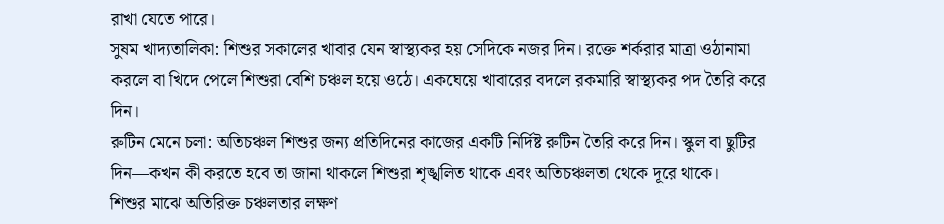রাখা যেতে পারে।
সুষম খাদ্যতালিকা: শিশুর সকালের খাবার যেন স্বাস্থ্যকর হয় সেদিকে নজর দিন। রক্তে শর্করার মাত্রা ওঠানামা করলে বা খিদে পেলে শিশুরা বেশি চঞ্চল হয়ে ওঠে। একঘেয়ে খাবারের বদলে রকমারি স্বাস্থ্যকর পদ তৈরি করে দিন।
রুটিন মেনে চলা: অতিচঞ্চল শিশুর জন্য প্রতিদিনের কাজের একটি নির্দিষ্ট রুটিন তৈরি করে দিন। স্কুল বা ছুটির দিন—কখন কী করতে হবে তা জানা থাকলে শিশুরা শৃঙ্খলিত থাকে এবং অতিচঞ্চলতা থেকে দূরে থাকে।
শিশুর মাঝে অতিরিক্ত চঞ্চলতার লক্ষণ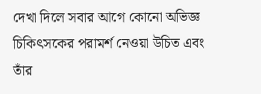দেখা দিলে সবার আগে কোনো অভিজ্ঞ চিকিৎসকের পরামর্শ নেওয়া উচিত এবং তাঁর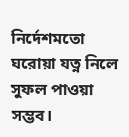নির্দেশমতো ঘরোয়া যত্ন নিলে সুফল পাওয়া সম্ভব।